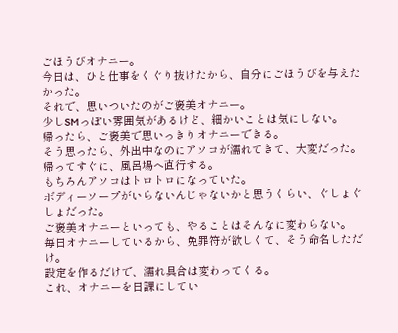ごほうびオナニー。
今日は、ひと仕事をくぐり抜けたから、自分にごほうびを与えたかった。
それで、思いついたのがご褒美オナニー。
少しSMっぽい雰囲気があるけど、細かいことは気にしない。
帰ったら、ご褒美で思いっきりオナニーできる。
そう思ったら、外出中なのにアソコが濡れてきて、大変だった。
帰ってすぐに、風呂場へ直行する。
もちろんアソコはトロトロになっていた。
ボディーソープがいらないんじゃないかと思うくらい、ぐしょぐしょだった。
ご褒美オナニーといっても、やることはそんなに変わらない。
毎日オナニーしているから、免罪符が欲しくて、そう命名しただけ。
設定を作るだけで、濡れ具合は変わってくる。
これ、オナニーを日課にしてい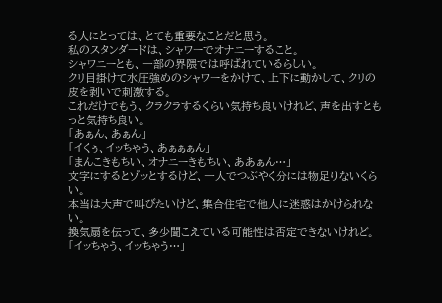る人にとっては、とても重要なことだと思う。
私のスタンダードは、シャワーでオナニーすること。
シャワニーとも、一部の界隈では呼ばれているらしい。
クリ目掛けて水圧強めのシャワーをかけて、上下に動かして、クリの皮を剥いで刺激する。
これだけでもう、クラクラするくらい気持ち良いけれど、声を出すともっと気持ち良い。
「あぁん、あぁん」
「イくぅ、イッちゃう、あぁぁぁん」
「まんこきもちい、オナニーきもちい、ああぁん…」
文字にするとゾッとするけど、一人でつぶやく分には物足りないくらい。
本当は大声で叫びたいけど、集合住宅で他人に迷惑はかけられない。
換気扇を伝って、多少聞こえている可能性は否定できないけれど。
「イッちゃう、イッちゃう…」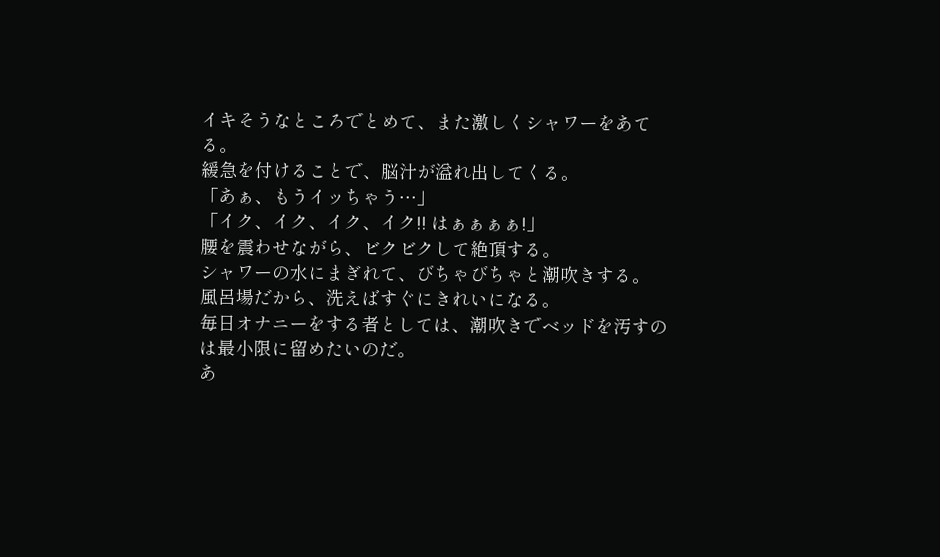イキそうなところでとめて、また激しくシャワーをあてる。
緩急を付けることで、脳汁が溢れ出してくる。
「あぁ、もうイッちゃう…」
「イク、イク、イク、イク!! はぁぁぁぁ!」
腰を震わせながら、ビクビクして絶頂する。
シャワーの水にまぎれて、びちゃびちゃと潮吹きする。
風呂場だから、洗えばすぐにきれいになる。
毎日オナニーをする者としては、潮吹きでベッドを汚すのは最小限に留めたいのだ。
あ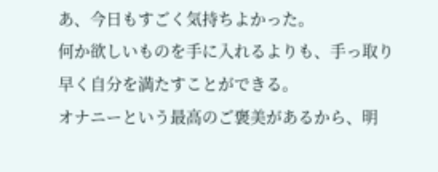あ、今日もすごく気持ちよかった。
何か欲しいものを手に入れるよりも、手っ取り早く自分を満たすことができる。
オナニーという最高のご褒美があるから、明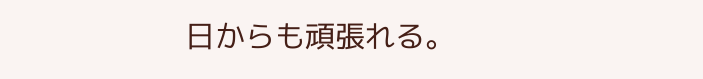日からも頑張れる。